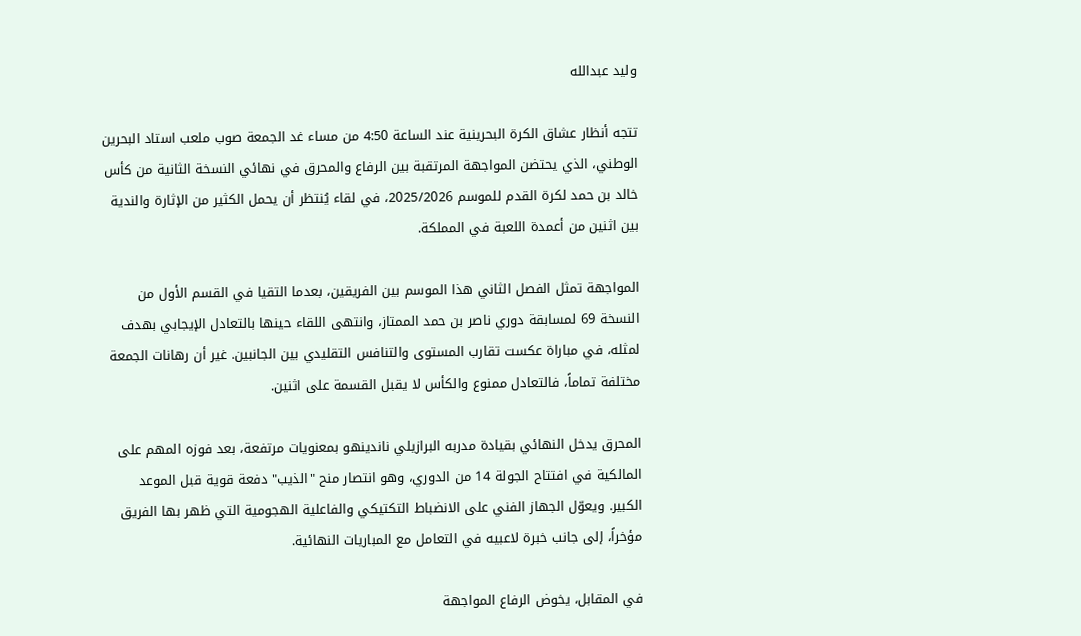وليد عبدالله

تتجه أنظار عشاق الكرة البحرينية عند الساعة 4:50 من مساء غد الجمعة صوب ملعب استاد البحرين الوطني، الذي يحتضن المواجهة المرتقبة بين الرفاع والمحرق في نهائي النسخة الثانية من كأس خالد بن حمد لكرة القدم للموسم 2025/2026، في لقاء يُنتظر أن يحمل الكثير من الإثارة والندية بين اثنين من أعمدة اللعبة في المملكة.

المواجهة تمثل الفصل الثاني هذا الموسم بين الفريقين، بعدما التقيا في القسم الأول من النسخة 69 لمسابقة دوري ناصر بن حمد الممتاز، وانتهى اللقاء حينها بالتعادل الإيجابي بهدف لمثله، في مباراة عكست تقارب المستوى والتنافس التقليدي بين الجانبين. غير أن رهانات الجمعة مختلفة تماماً، فالتعادل ممنوع والكأس لا يقبل القسمة على اثنين.

المحرق يدخل النهائي بقيادة مدربه البرازيلي ناندينهو بمعنويات مرتفعة، بعد فوزه المهم على المالكية في افتتاح الجولة 14 من الدوري، وهو انتصار منح "الذيب" دفعة قوية قبل الموعد الكبير. ويعوّل الجهاز الفني على الانضباط التكتيكي والفاعلية الهجومية التي ظهر بها الفريق مؤخراً، إلى جانب خبرة لاعبيه في التعامل مع المباريات النهائية.

في المقابل، يخوض الرفاع المواجهة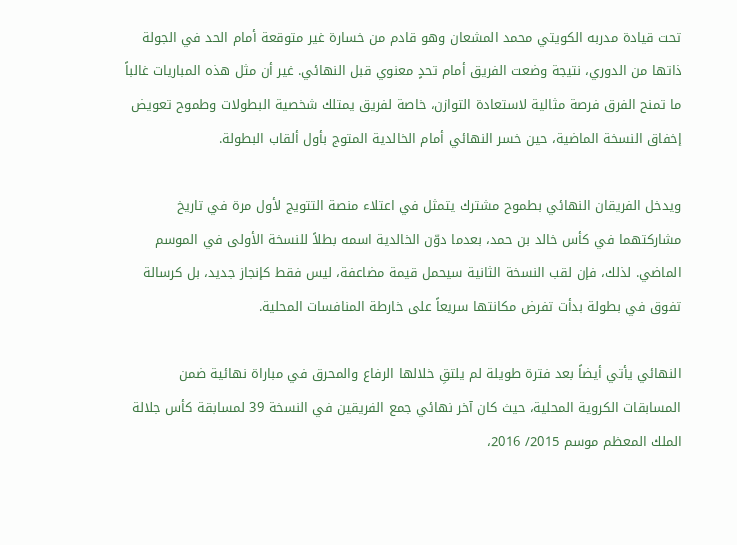تحت قيادة مدربه الكويتي محمد المشعان وهو قادم من خسارة غير متوقعة أمام الحد في الجولة ذاتها من الدوري، نتيجة وضعت الفريق أمام تحدٍ معنوي قبل النهائي. غير أن مثل هذه المباريات غالباً ما تمنح الفرق فرصة مثالية لاستعادة التوازن، خاصة لفريق يمتلك شخصية البطولات وطموح تعويض إخفاق النسخة الماضية، حين خسر النهائي أمام الخالدية المتوج بأول ألقاب البطولة.

ويدخل الفريقان النهائي بطموح مشترك يتمثل في اعتلاء منصة التتويج لأول مرة في تاريخ مشاركتهما في كأس خالد بن حمد، بعدما دوّن الخالدية اسمه بطلاً للنسخة الأولى في الموسم الماضي. لذلك، فإن لقب النسخة الثانية سيحمل قيمة مضاعفة، ليس فقط كإنجاز جديد، بل كرسالة تفوق في بطولة بدأت تفرض مكانتها سريعاً على خارطة المنافسات المحلية.

النهائي يأتي أيضاً بعد فترة طويلة لم يلتقِ خلالها الرفاع والمحرق في مباراة نهائية ضمن المسابقات الكروية المحلية، حيث كان آخر نهائي جمع الفريقين في النسخة 39 لمسابقة كأس جلالة الملك المعظم موسم 2015/ 2016،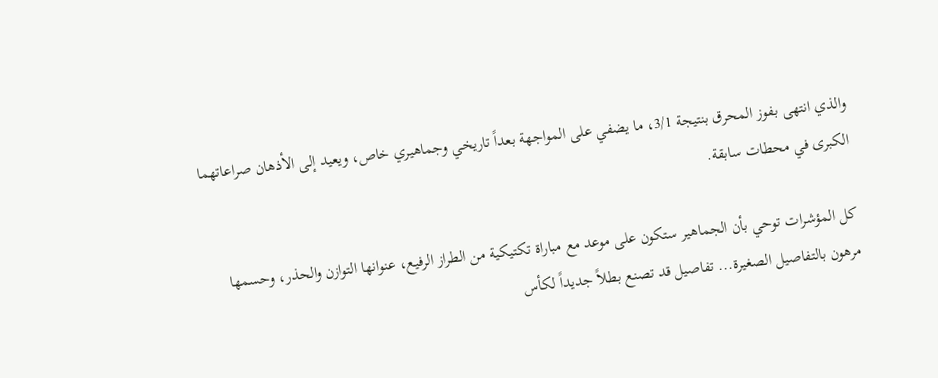والذي انتهى بفوز المحرق بنتيجة 3/1، ما يضفي على المواجهة بعداً تاريخي وجماهيري خاص، ويعيد إلى الأذهان صراعاتهما الكبرى في محطات سابقة.

كل المؤشرات توحي بأن الجماهير ستكون على موعد مع مباراة تكتيكية من الطراز الرفيع، عنوانها التوازن والحذر، وحسمها مرهون بالتفاصيل الصغيرة... تفاصيل قد تصنع بطلاً جديداً لكأس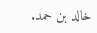خالد بن حمد.